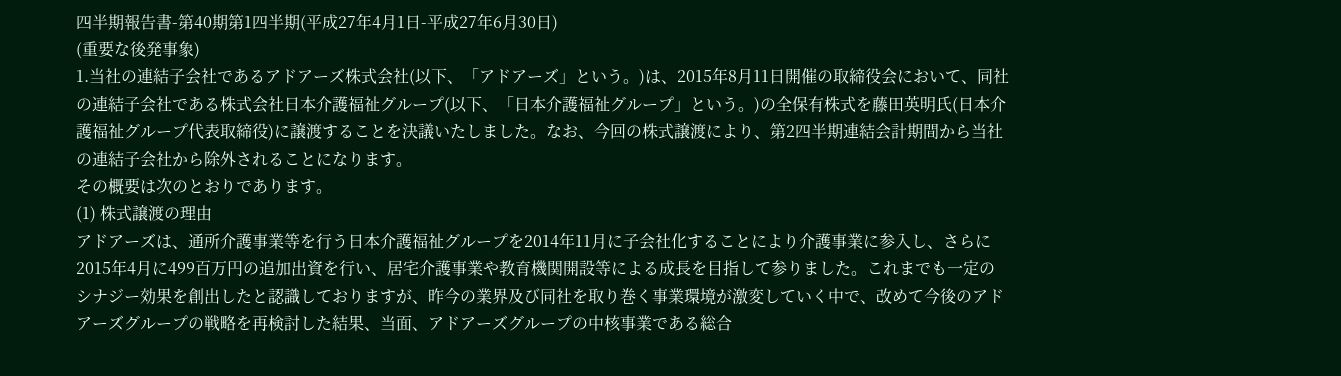四半期報告書-第40期第1四半期(平成27年4月1日-平成27年6月30日)
(重要な後発事象)
1.当社の連結子会社であるアドアーズ株式会社(以下、「アドアーズ」という。)は、2015年8月11日開催の取締役会において、同社の連結子会社である株式会社日本介護福祉グループ(以下、「日本介護福祉グループ」という。)の全保有株式を藤田英明氏(日本介護福祉グループ代表取締役)に譲渡することを決議いたしました。なお、今回の株式譲渡により、第2四半期連結会計期間から当社の連結子会社から除外されることになります。
その概要は次のとおりであります。
(1) 株式譲渡の理由
アドアーズは、通所介護事業等を行う日本介護福祉グループを2014年11月に子会社化することにより介護事業に参入し、さらに2015年4月に499百万円の追加出資を行い、居宅介護事業や教育機関開設等による成長を目指して参りました。これまでも一定のシナジー効果を創出したと認識しておりますが、昨今の業界及び同社を取り巻く事業環境が激変していく中で、改めて今後のアドアーズグループの戦略を再検討した結果、当面、アドアーズグループの中核事業である総合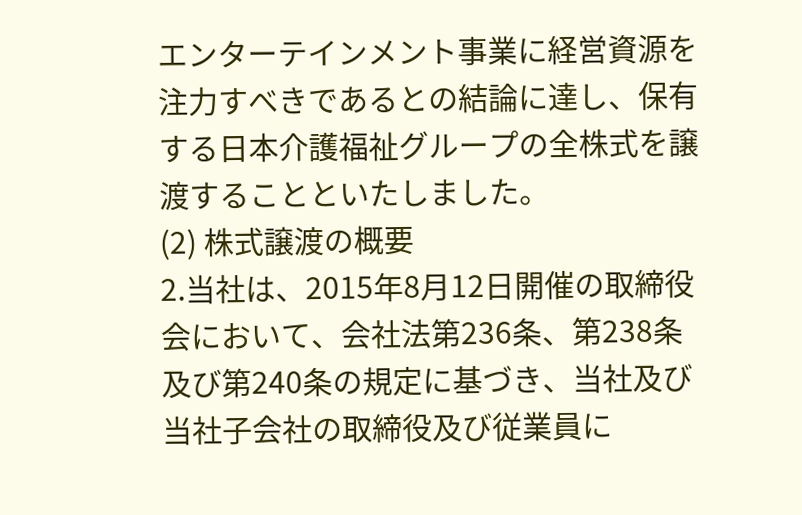エンターテインメント事業に経営資源を注力すべきであるとの結論に達し、保有する日本介護福祉グループの全株式を譲渡することといたしました。
(2) 株式譲渡の概要
2.当社は、2015年8月12日開催の取締役会において、会社法第236条、第238条及び第240条の規定に基づき、当社及び当社子会社の取締役及び従業員に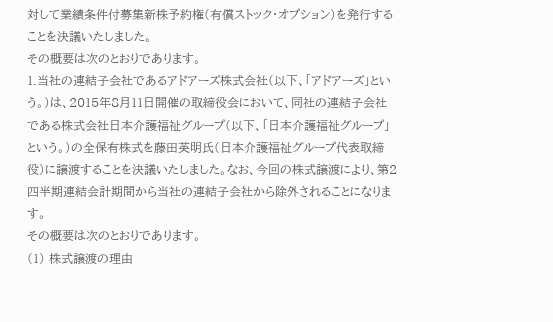対して業績条件付募集新株予約権(有償ストック・オプション)を発行することを決議いたしました。
その概要は次のとおりであります。
1.当社の連結子会社であるアドアーズ株式会社(以下、「アドアーズ」という。)は、2015年8月11日開催の取締役会において、同社の連結子会社である株式会社日本介護福祉グループ(以下、「日本介護福祉グループ」という。)の全保有株式を藤田英明氏(日本介護福祉グループ代表取締役)に譲渡することを決議いたしました。なお、今回の株式譲渡により、第2四半期連結会計期間から当社の連結子会社から除外されることになります。
その概要は次のとおりであります。
(1) 株式譲渡の理由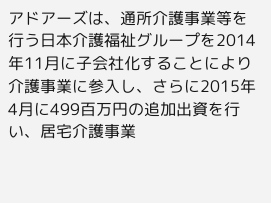アドアーズは、通所介護事業等を行う日本介護福祉グループを2014年11月に子会社化することにより介護事業に参入し、さらに2015年4月に499百万円の追加出資を行い、居宅介護事業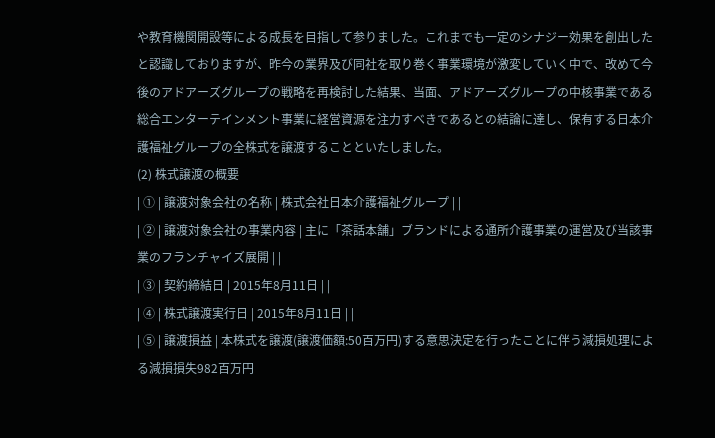や教育機関開設等による成長を目指して参りました。これまでも一定のシナジー効果を創出したと認識しておりますが、昨今の業界及び同社を取り巻く事業環境が激変していく中で、改めて今後のアドアーズグループの戦略を再検討した結果、当面、アドアーズグループの中核事業である総合エンターテインメント事業に経営資源を注力すべきであるとの結論に達し、保有する日本介護福祉グループの全株式を譲渡することといたしました。
(2) 株式譲渡の概要
| ① | 譲渡対象会社の名称 | 株式会社日本介護福祉グループ | |
| ② | 譲渡対象会社の事業内容 | 主に「茶話本舗」ブランドによる通所介護事業の運営及び当該事業のフランチャイズ展開 | |
| ③ | 契約締結日 | 2015年8月11日 | |
| ④ | 株式譲渡実行日 | 2015年8月11日 | |
| ⑤ | 譲渡損益 | 本株式を譲渡(譲渡価額:50百万円)する意思決定を行ったことに伴う減損処理による減損損失982百万円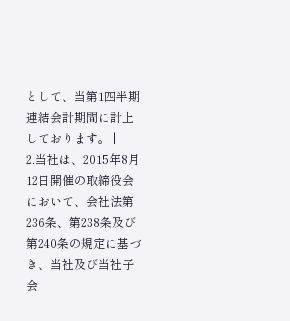として、当第1四半期連結会計期間に計上しております。 |
2.当社は、2015年8月12日開催の取締役会において、会社法第236条、第238条及び第240条の規定に基づき、当社及び当社子会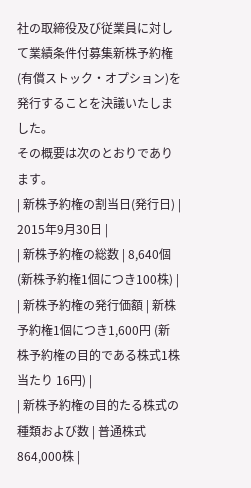社の取締役及び従業員に対して業績条件付募集新株予約権(有償ストック・オプション)を発行することを決議いたしました。
その概要は次のとおりであります。
| 新株予約権の割当日(発行日) | 2015年9月30日 |
| 新株予約権の総数 | 8,640個(新株予約権1個につき100株) |
| 新株予約権の発行価額 | 新株予約権1個につき1,600円 (新株予約権の目的である株式1株当たり 16円) |
| 新株予約権の目的たる株式の種類および数 | 普通株式 864,000株 |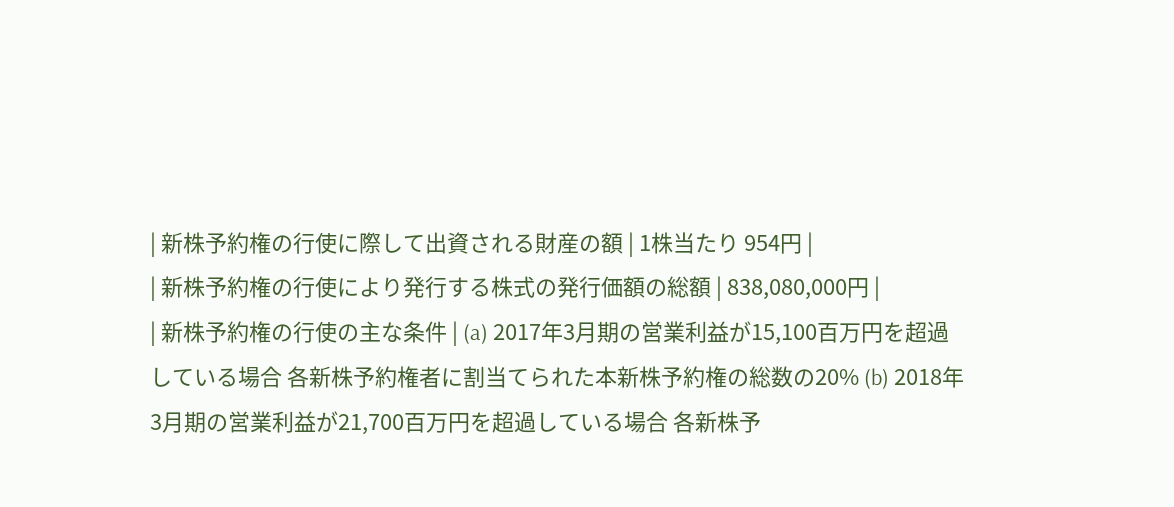| 新株予約権の行使に際して出資される財産の額 | 1株当たり 954円 |
| 新株予約権の行使により発行する株式の発行価額の総額 | 838,080,000円 |
| 新株予約権の行使の主な条件 | (a) 2017年3月期の営業利益が15,100百万円を超過している場合 各新株予約権者に割当てられた本新株予約権の総数の20% (b) 2018年3月期の営業利益が21,700百万円を超過している場合 各新株予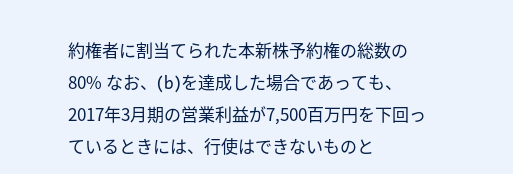約権者に割当てられた本新株予約権の総数の80% なお、(b)を達成した場合であっても、2017年3月期の営業利益が7,500百万円を下回っているときには、行使はできないものと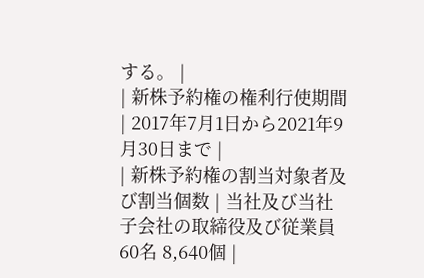する。 |
| 新株予約権の権利行使期間 | 2017年7月1日から2021年9月30日まで |
| 新株予約権の割当対象者及び割当個数 | 当社及び当社子会社の取締役及び従業員 60名 8,640個 |